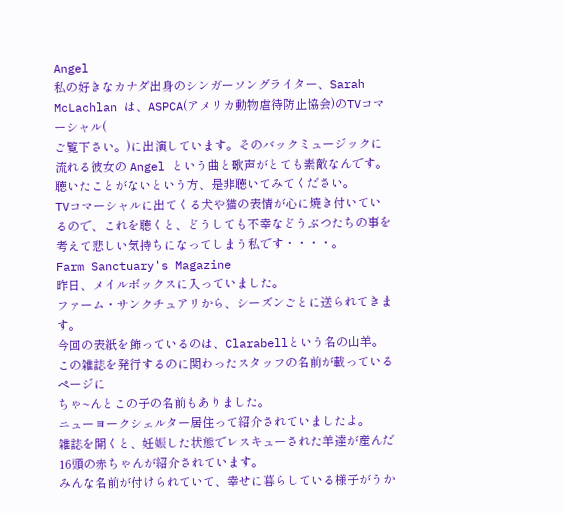Angel
私の好きなカナダ出身のシンガーソングライター、Sarah McLachlan は、ASPCA(アメリカ動物虐待防止協会)のTVコマーシャル(
ご覧下さい。)に出演しています。そのバックミュージックに流れる彼女の Angel という曲と歌声がとても素敵なんです。聴いたことがないという方、是非聴いてみてください。
TVコマーシャルに出てくる犬や猫の表情が心に焼き付いているので、これを聴くと、どうしても不幸などうぶつたちの事を考えて悲しい気持ちになってしまう私です・・・・。
Farm Sanctuary's Magazine
昨日、メイルボックスに入っていました。
ファーム・サンクチュアリから、シーズンごとに送られてきます。
今回の表紙を飾っているのは、Clarabellという名の山羊。
この雑誌を発行するのに関わったスタッフの名前が載っているページに
ちゃ~んとこの子の名前もありました。
ニューヨークシェルター居住って紹介されていましたよ。
雑誌を開くと、妊娠した状態でレスキューされた羊達が産んだ
16頭の赤ちゃんが紹介されています。
みんな名前が付けられていて、幸せに暮らしている様子がうか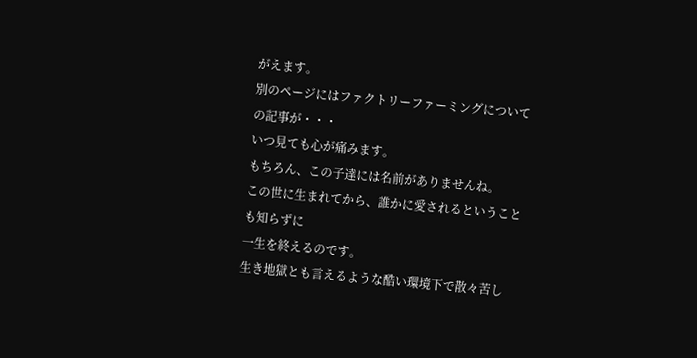がえます。
別のページにはファクトリーファーミングについての記事が・・・
いつ見ても心が痛みます。
もちろん、この子達には名前がありませんね。
この世に生まれてから、誰かに愛されるということも知らずに
一生を終えるのです。
生き地獄とも言えるような酷い環境下で散々苦し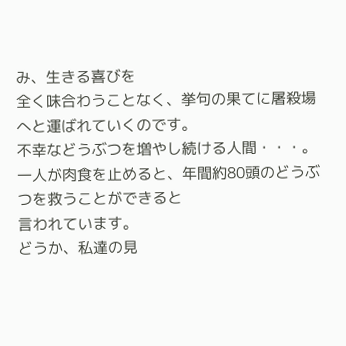み、生きる喜びを
全く味合わうことなく、挙句の果てに屠殺場へと運ばれていくのです。
不幸などうぶつを増やし続ける人間・・・。
一人が肉食を止めると、年間約80頭のどうぶつを救うことができると
言われています。
どうか、私達の見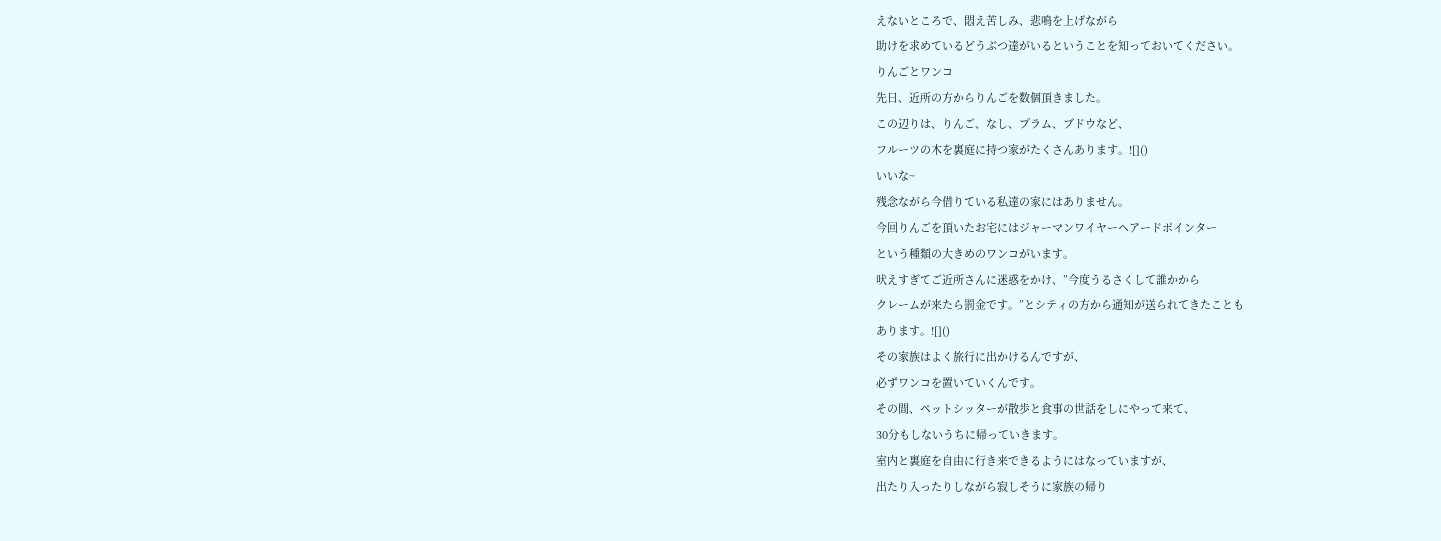えないところで、悶え苦しみ、悲鳴を上げながら
助けを求めているどうぶつ達がいるということを知っておいてください。
りんごとワンコ
先日、近所の方からりんごを数個頂きました。
この辺りは、りんご、なし、プラム、ブドウなど、
フルーツの木を裏庭に持つ家がたくさんあります。![]()
いいな~
残念ながら今借りている私達の家にはありません。
今回りんごを頂いたお宅にはジャーマンワイヤーヘアードポインター
という種類の大きめのワンコがいます。
吠えすぎてご近所さんに迷惑をかけ、”今度うるさくして誰かから
クレームが来たら罰金です。”とシティの方から通知が送られてきたことも
あります。![]()
その家族はよく旅行に出かけるんですが、
必ずワンコを置いていくんです。
その間、ペットシッターが散歩と食事の世話をしにやって来て、
30分もしないうちに帰っていきます。
室内と裏庭を自由に行き来できるようにはなっていますが、
出たり入ったりしながら寂しそうに家族の帰り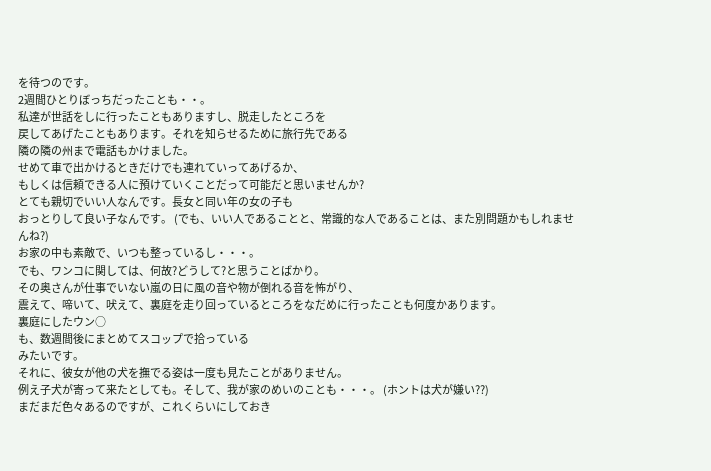を待つのです。
2週間ひとりぼっちだったことも・・。
私達が世話をしに行ったこともありますし、脱走したところを
戻してあげたこともあります。それを知らせるために旅行先である
隣の隣の州まで電話もかけました。
せめて車で出かけるときだけでも連れていってあげるか、
もしくは信頼できる人に預けていくことだって可能だと思いませんか?
とても親切でいい人なんです。長女と同い年の女の子も
おっとりして良い子なんです。 (でも、いい人であることと、常識的な人であることは、また別問題かもしれませんね?)
お家の中も素敵で、いつも整っているし・・・。
でも、ワンコに関しては、何故?どうして?と思うことばかり。
その奥さんが仕事でいない嵐の日に風の音や物が倒れる音を怖がり、
震えて、啼いて、吠えて、裏庭を走り回っているところをなだめに行ったことも何度かあります。
裏庭にしたウン○
も、数週間後にまとめてスコップで拾っている
みたいです。
それに、彼女が他の犬を撫でる姿は一度も見たことがありません。
例え子犬が寄って来たとしても。そして、我が家のめいのことも・・・。 (ホントは犬が嫌い??)
まだまだ色々あるのですが、これくらいにしておき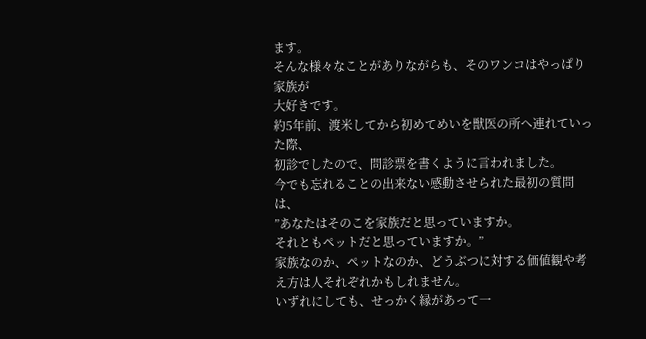ます。
そんな様々なことがありながらも、そのワンコはやっぱり家族が
大好きです。
約5年前、渡米してから初めてめいを獣医の所へ連れていった際、
初診でしたので、問診票を書くように言われました。
今でも忘れることの出来ない感動させられた最初の質問は、
”あなたはそのこを家族だと思っていますか。
それともペットだと思っていますか。”
家族なのか、ペットなのか、どうぶつに対する価値観や考え方は人それぞれかもしれません。
いずれにしても、せっかく縁があって一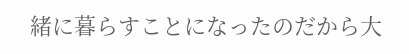緒に暮らすことになったのだから大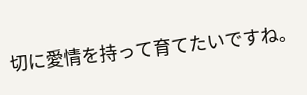切に愛情を持って育てたいですね。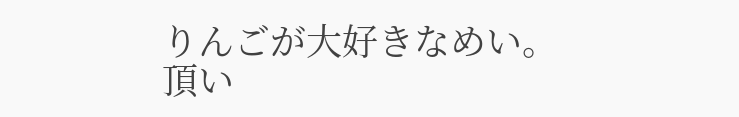りんごが大好きなめい。
頂い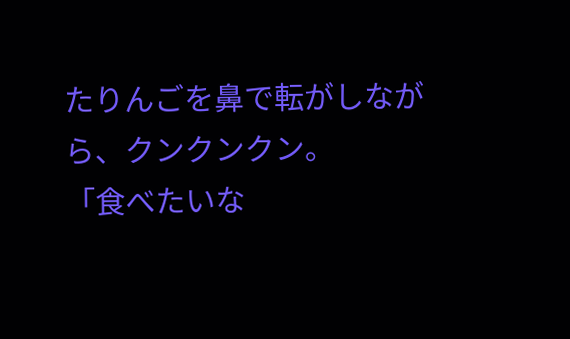たりんごを鼻で転がしながら、クンクンクン。
「食べたいな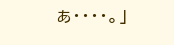ぁ・・・・。」